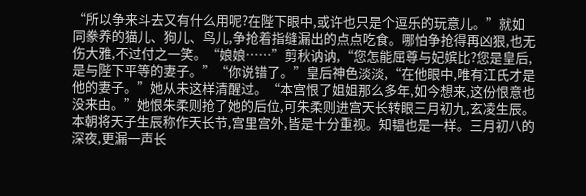“所以争来斗去又有什么用呢?在陛下眼中,或许也只是个逗乐的玩意儿。”就如同豢养的猫儿、狗儿、鸟儿,争抢着指缝漏出的点点吃食。哪怕争抢得再凶狠,也无伤大雅,不过付之一笑。“娘娘……”剪秋讷讷,“您怎能屈尊与妃嫔比?您是皇后,是与陛下平等的妻子。”“你说错了。”皇后神色淡淡,“在他眼中,唯有江氏才是他的妻子。”她从未这样清醒过。“本宫恨了姐姐那么多年,如今想来,这份恨意也没来由。”她恨朱柔则抢了她的后位,可朱柔则进宫天长转眼三月初九,玄凌生辰。本朝将天子生辰称作天长节,宫里宫外,皆是十分重视。知韫也是一样。三月初八的深夜,更漏一声长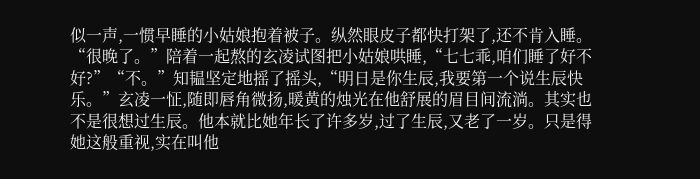似一声,一惯早睡的小姑娘抱着被子。纵然眼皮子都快打架了,还不肯入睡。“很晚了。”陪着一起熬的玄凌试图把小姑娘哄睡,“七七乖,咱们睡了好不好?”“不。”知韫坚定地摇了摇头,“明日是你生辰,我要第一个说生辰快乐。”玄凌一怔,随即唇角微扬,暖黄的烛光在他舒展的眉目间流淌。其实也不是很想过生辰。他本就比她年长了许多岁,过了生辰,又老了一岁。只是得她这般重视,实在叫他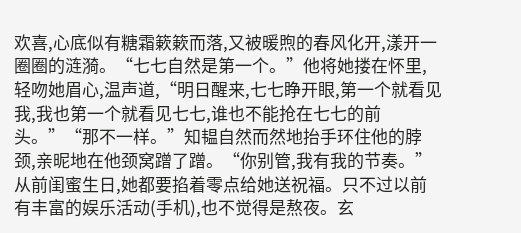欢喜,心底似有糖霜簌簌而落,又被暖煦的春风化开,漾开一圈圈的涟漪。“七七自然是第一个。”他将她搂在怀里,轻吻她眉心,温声道,“明日醒来,七七睁开眼,第一个就看见我,我也第一个就看见七七,谁也不能抢在七七的前头。”“那不一样。”知韫自然而然地抬手环住他的脖颈,亲昵地在他颈窝蹭了蹭。“你别管,我有我的节奏。”从前闺蜜生日,她都要掐着零点给她送祝福。只不过以前有丰富的娱乐活动(手机),也不觉得是熬夜。玄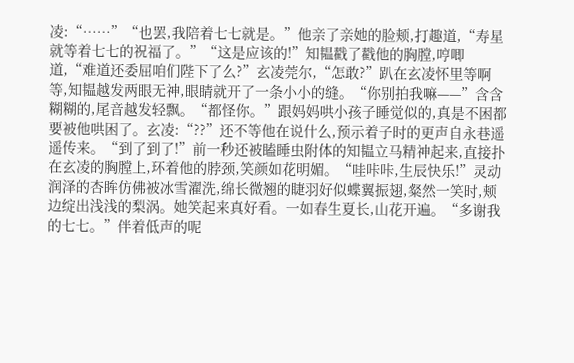凌:“……”“也罢,我陪着七七就是。”他亲了亲她的脸颊,打趣道,“寿星就等着七七的祝福了。”“这是应该的!”知韫戳了戳他的胸膛,哼唧道,“难道还委屈咱们陛下了么?”玄凌莞尔,“怎敢?”趴在玄凌怀里等啊等,知韫越发两眼无神,眼睛就开了一条小小的缝。“你别拍我嘛——”含含糊糊的,尾音越发轻飘。“都怪你。”跟妈妈哄小孩子睡觉似的,真是不困都要被他哄困了。玄凌:“??”还不等他在说什么,预示着子时的更声自永巷遥遥传来。“到了到了!”前一秒还被瞌睡虫附体的知韫立马精神起来,直接扑在玄凌的胸膛上,环着他的脖颈,笑颜如花明媚。“哇咔咔,生辰快乐!”灵动润泽的杏眸仿佛被冰雪濯洗,绵长微翘的睫羽好似蝶翼振翅,粲然一笑时,颊边绽出浅浅的梨涡。她笑起来真好看。一如春生夏长,山花开遍。“多谢我的七七。”伴着低声的呢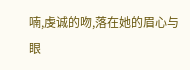喃,虔诚的吻,落在她的眉心与眼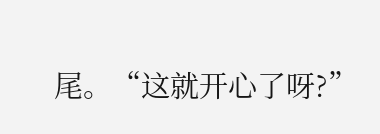尾。“这就开心了呀?”